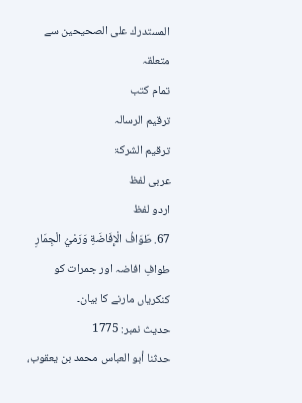المستدرك على الصحيحين سے متعلقہ
تمام کتب
ترقیم الرسالہ
ترقيم الشرکۃ
عربی لفظ
اردو لفظ
67. طَوَافُ الْإِفَاضَةِ وَرَمْيُ الْجِمَارِ
طوافِ افاضہ اور جمرات کو کنکریاں مارنے کا بیان۔
حدیث نمبر: 1775
حدثنا أبو العباس محمد بن يعقوب،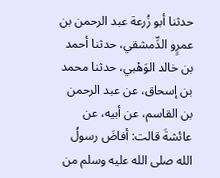حدثنا أبو زُرعة عبد الرحمن بن عمرٍو الدِّمشقي، حدثنا أحمد بن خالد الوَهْبي، حدثنا محمد بن إسحاق، عن عبد الرحمن بن القاسم، عن أبيه، عن عائشةَ قالت: أفاضَ رسولُ الله صلى الله عليه وسلم من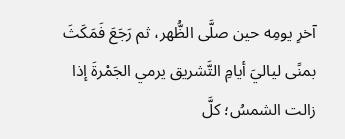آخرِ يومِه حين صلَّى الظُّهر، ثم رَجَعَ فَمَكَثَ بمنًى لياليَ أيامِ التَّشريق يرمي الجَمْرةَ إذا زالت الشمسُ؛ كلَّ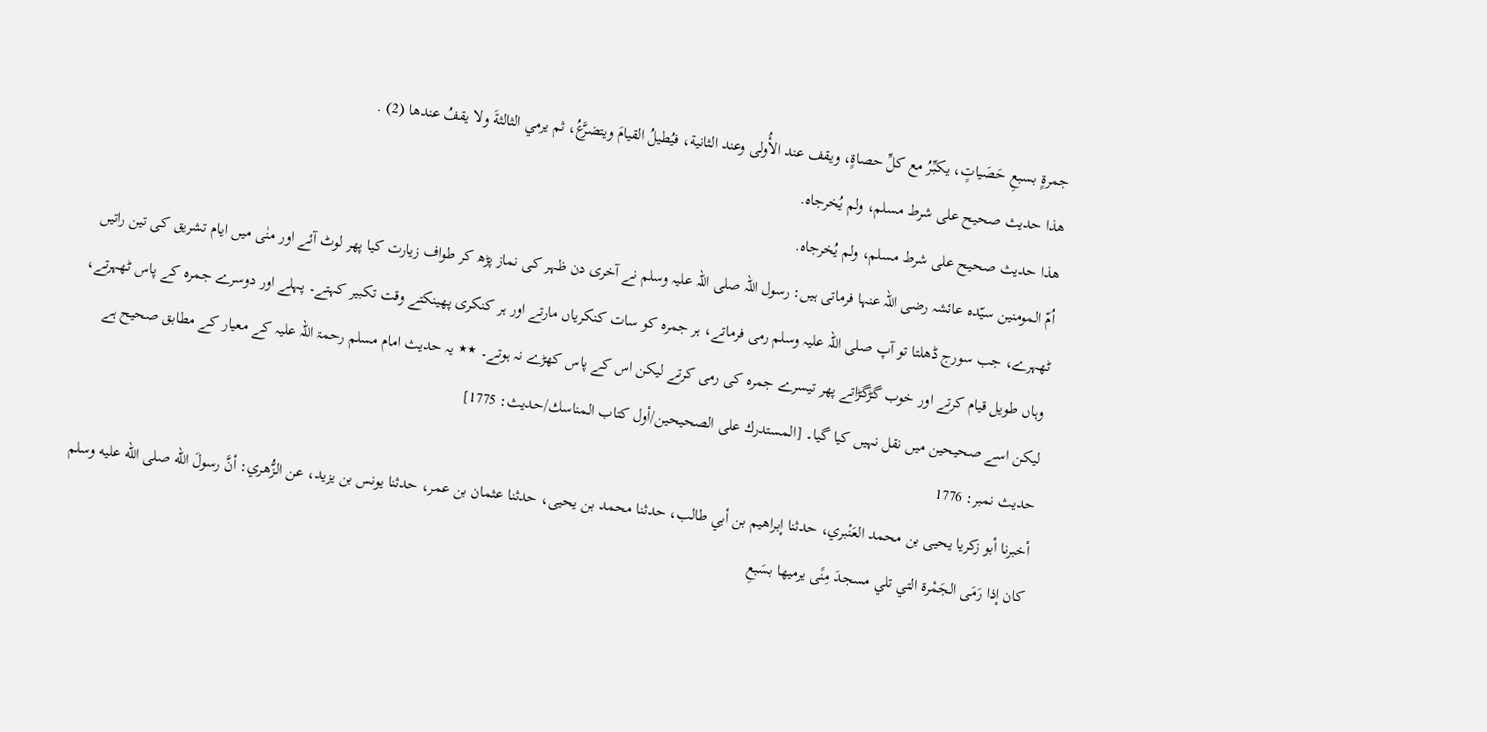جمرةٍ بسبعِ حَصَياتٍ، يكبِّرُ مع كلِّ حصاةٍ، ويقف عند الأُولى وعند الثانية، فيُطيلُ القيامَ ويتضرَّعُ، ثم يرمي الثالثةَ ولا يقفُ عندها (2) .
هذا حديث صحيح على شرط مسلم، ولم يُخرجاه.
هذا حديث صحيح على شرط مسلم، ولم يُخرجاه.
اُمّ المومنین سیّدہ عائشہ رضی اللہ عنہا فرماتی ہیں: رسول اللہ صلی اللہ علیہ وسلم نے آخری دن ظہر کی نماز پڑھ کر طواف زیارت کیا پھر لوٹ آئے اور منٰی میں ایام تشریق کی تین راتیں ٹھہرے، جب سورج ڈھلتا تو آپ صلی اللہ علیہ وسلم رمی فرماتے، ہر جمرہ کو سات کنکریاں مارتے اور ہر کنکری پھینکتے وقت تکبیر کہتے۔ پہلے اور دوسرے جمرہ کے پاس ٹھہرتے، وہاں طویل قیام کرتے اور خوب گڑگڑاتے پھر تیسرے جمرہ کی رمی کرتے لیکن اس کے پاس کھڑے نہ ہوتے۔ ٭٭ یہ حدیث امام مسلم رحمۃ اللہ علیہ کے معیار کے مطابق صحیح ہے لیکن اسے صحیحین میں نقل نہیں کیا گیا۔ [المستدرك على الصحيحين/أول كتاب المناسك/حدیث: 1775]
حدیث نمبر: 1776
أخبرنا أبو زكريا يحيى بن محمد العَنْبري، حدثنا إبراهيم بن أبي طالب، حدثنا محمد بن يحيى، حدثنا عثمان بن عمر، حدثنا يونس بن يزيد، عن الزُّهري: أنَّ رسولَ الله صلى الله عليه وسلم كان إذا رَمَى الجَمْرة التي تلي مسجدَ مِنًى يرميها بسَبعِ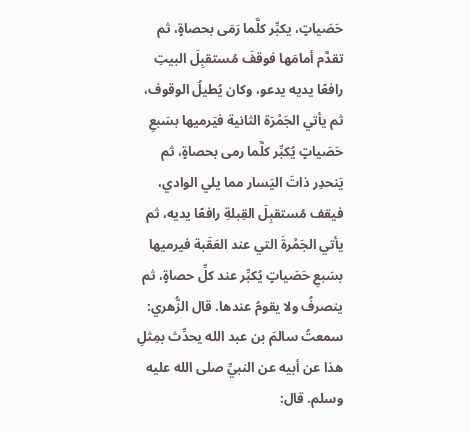حَصَياتٍ، يكبِّر كلَّما رَمَى بحصاةٍ، ثم تقدَّم أمامَها فوقفَ مُستقبِلَ البيتِ رافعًا يديه يدعو، وكان يُطيلُ الوقوف، ثم يأتي الجَمْرَة الثانية فيَرميها بسَبعِ حَصَياتٍ يُكبِّر كلَّما رمى بحصاةٍ، ثم يَنحدِر ذاتَ اليَسار مما يلي الوادي، فيقف مُستقبِلَ القِبلةِ رافعًا يديه، ثم يأتي الجَمْرةَ التي عند العَقَبة فيرميها بسَبعِ حَصَياتٍ يُكبِّر عند كلِّ حصاةٍ، ثم ينصرفُ ولا يقومُ عندها. قال الزُّهري: سمعتُ سالمَ بن عبد الله يحدِّث بمِثلِ هذا عن أبيه عن النبيِّ صلى الله عليه وسلم. قال: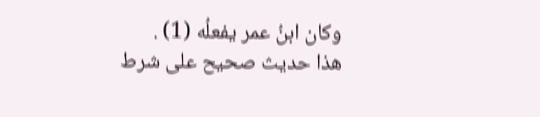وكان ابنُ عمر يفعلُه (1) .
هذا حديث صحيح على شرط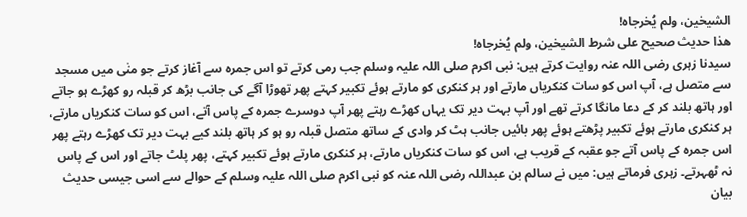الشيخين، ولم يُخرجاه!
هذا حديث صحيح على شرط الشيخين، ولم يُخرجاه!
سیدنا زہری رضی اللہ عنہ روایت کرتے ہیں: نبی اکرم صلی اللہ علیہ وسلم جب رمی کرتے تو اس جمرہ سے آغاز کرتے جو منٰی میں مسجد سے متصل ہے، آپ اس کو سات کنکریاں مارتے اور ہر کنکری کو مارتے ہوئے تکبیر کہتے پھر تھوڑا آگے کی جانب بڑھ کر قبلہ رو کھڑے ہو جاتے اور ہاتھ بلند کر کے دعا مانگا کرتے تھے اور آپ بہت دیر تک یہاں کھڑے رہتے پھر آپ دوسرے جمرہ کے پاس آتے، اس کو سات کنکریاں مارتے، ہر کنکری مارتے ہوئے تکبیر پڑھتے ہوئے پھر بائیں جانب ہٹ کر وادی کے ساتھ متصل قبلہ رو ہو کر ہاتھ بلند کیے بہت دیر تک کھڑے رہتے پھر اس جمرہ کے پاس آتے جو عقبہ کے قریب ہے، اس کو سات کنکریاں مارتے، ہر کنکری مارتے ہوئے تکبیر کہتے، پھر پلٹ جاتے اور اس کے پاس نہ ٹھہرتے۔ زہری فرماتے ہیں: میں نے سالم بن عبداللہ رضی اللہ عنہ کو نبی اکرم صلی اللہ علیہ وسلم کے حوالے سے اسی جیسی حدیث بیان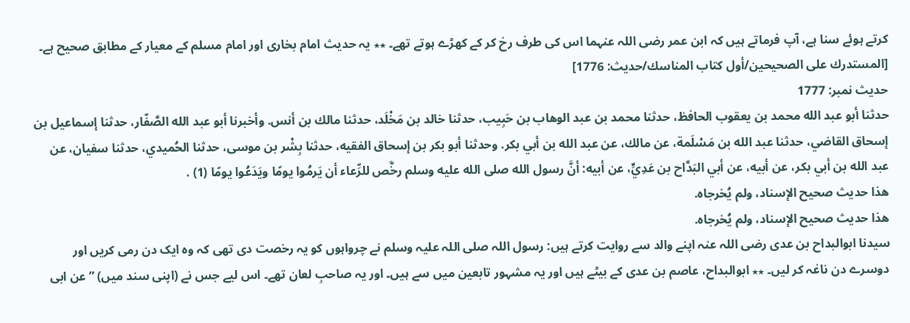کرتے ہوئے سنا ہے، آپ فرماتے ہیں کہ ابن عمر رضی اللہ عنہما اس کی طرف رخ کر کے کھڑے ہوتے تھے۔ ٭٭ یہ حدیث امام بخاری اور امام مسلم کے معیار کے مطابق صحیح ہے۔ [المستدرك على الصحيحين/أول كتاب المناسك/حدیث: 1776]
حدیث نمبر: 1777
حدثنا أبو عبد الله محمد بن يعقوب الحافظ، حدثنا محمد بن عبد الوهاب بن حَبِيب، حدثنا خالد بن مَخْلَد، حدثنا مالك بن أنس. وأخبرنا أبو عبد الله الصَّفّار، حدثنا إسماعيل بن إسحاق القاضي، حدثنا عبد الله بن مَسْلَمة، عن مالك، عن عبد الله بن أبي بكر. وحدثنا أبو بكر بن إسحاق الفقيه، حدثنا بِشْر بن موسى، حدثنا الحُميدي، حدثنا سفيان، عن عبد الله بن أبي بكر، عن أبيه، عن أبي البَدَّاح بن عَدِيٍّ، عن أبيه: أنَّ رسول الله صلى الله عليه وسلم رخَّص للرِّعاء أن يَرمُوا يومًا ويَدَعُوا يومًا (1) .
هذا حديث صحيح الإسناد، ولم يُخرجاه.
هذا حديث صحيح الإسناد، ولم يُخرجاه.
سیدنا ابوالبداح بن عدی رضی اللہ عنہ اپنے والد سے روایت کرتے ہیں: رسول اللہ صلی اللہ علیہ وسلم نے چرواہوں کو یہ رخصت دی تھی کہ وہ ایک دن رمی کریں اور دوسرے دن ناغہ کر لیں۔ ٭٭ ابوالبداح، عاصم بن عدی کے بیٹے ہیں اور یہ مشہور تابعین میں سے ہیں۔ اور یہ صاحبِ لعان تھے۔ اس لیے جس نے (اپنی سند میں) ” عن ابی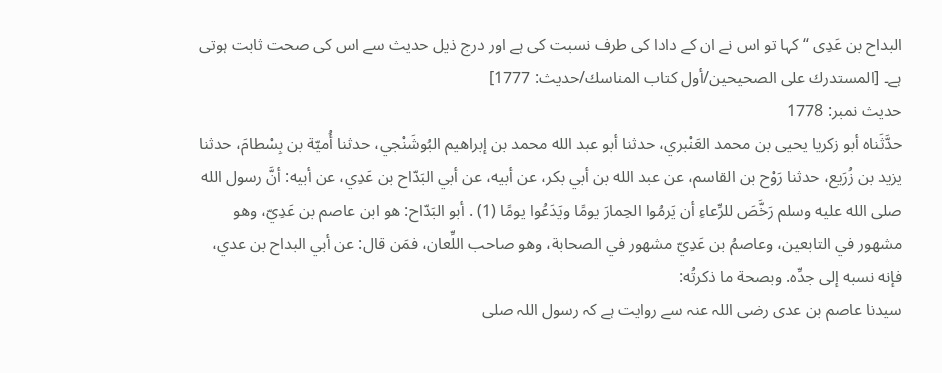البداح بن عَدِی “ کہا تو اس نے ان کے دادا کی طرف نسبت کی ہے اور درج ذیل حدیث سے اس کی صحت ثابت ہوتی ہے۔ [المستدرك على الصحيحين/أول كتاب المناسك/حدیث: 1777]
حدیث نمبر: 1778
حدَّثَناه أبو زكريا يحيى بن محمد العَنْبري، حدثنا أبو عبد الله محمد بن إبراهيم البُوشَنْجي، حدثنا أُميّة بن بِسْطامَ، حدثنا يزيد بن زُرَيع، حدثنا رَوْح بن القاسم، عن عبد الله بن أبي بكر، عن أبيه، عن أبي البَدّاح بن عَدِي، عن أبيه: أنَّ رسول الله صلى الله عليه وسلم رَخَّصَ للرِّعاءِ أن يَرمُوا الحِمارَ يومًا ويَدَعُوا يومًا (1) . أبو البَدّاح: هو ابن عاصم بن عَدِيّ، وهو مشهور في التابعين، وعاصمُ بن عَدِيّ مشهور في الصحابة، وهو صاحب اللِّعان، فمَن قال: عن أبي البداح بن عدي، فإنه نسبه إلى جدِّه. وبصحة ما ذكرتُه:
سیدنا عاصم بن عدی رضی اللہ عنہ سے روایت ہے کہ رسول اللہ صلی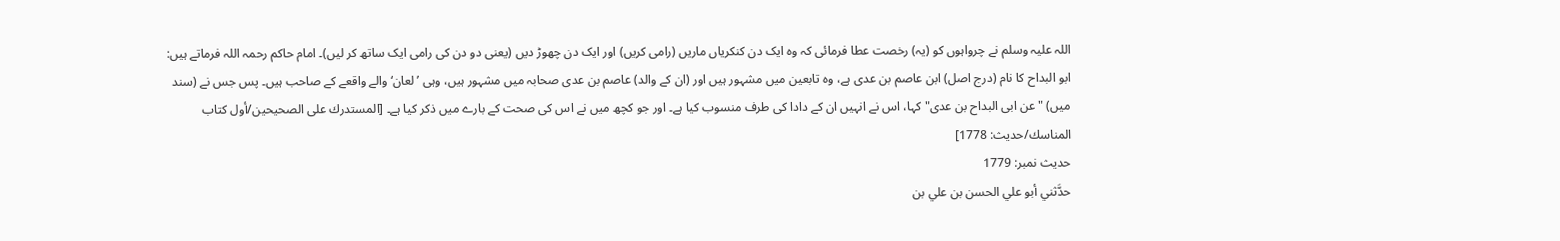اللہ علیہ وسلم نے چرواہوں کو (یہ) رخصت عطا فرمائی کہ وہ ایک دن کنکریاں ماریں (رامی کریں) اور ایک دن چھوڑ دیں (یعنی دو دن کی رامی ایک ساتھ کر لیں)۔ امام حاکم رحمہ اللہ فرماتے ہیں: ابو البداح کا نام (درج اصل) ابن عاصم بن عدی ہے، وہ تابعین میں مشہور ہیں اور (ان کے والد) عاصم بن عدی صحابہ میں مشہور ہیں، وہی ’لعان‘ والے واقعے کے صاحب ہیں۔ پس جس نے (سند میں) "عن ابی البداح بن عدی" کہا، اس نے انہیں ان کے دادا کی طرف منسوب کیا ہے۔ اور جو کچھ میں نے اس کی صحت کے بارے میں ذکر کیا ہے۔ [المستدرك على الصحيحين/أول كتاب المناسك/حدیث: 1778]
حدیث نمبر: 1779
حدَّثني أبو علي الحسن بن علي بن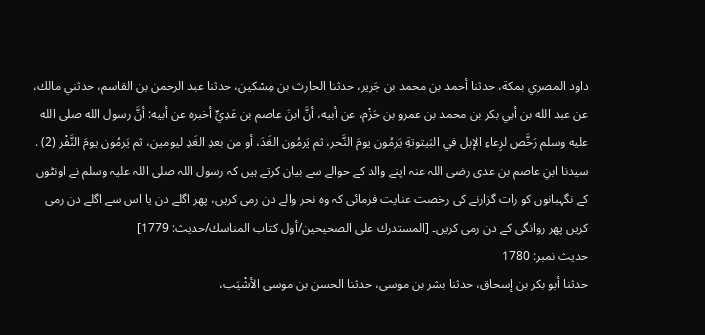داود المصري بمكة، حدثنا أحمد بن محمد بن جَرير، حدثنا الحارث بن مِسْكين، حدثنا عبد الرحمن بن القاسم، حدثني مالك، عن عبد الله بن أبي بكر بن محمد بن عمرو بن حَزْم، عن أبيه، أنَّ ابنَ عاصم بن عَدِيٍّ أخبره عن أبيه: أنَّ رسول الله صلى الله عليه وسلم رَخَّص لرِعاءِ الإبل في البَيتوتةِ يَرمُون يومَ النَّحر، ثم يَرمُون الغَدَ، أو من بعدِ الغَدِ ليومين، ثم يَرمُون يومَ النَّفْر (2) .
سیدنا ابنِ عاصم بن عدی رضی اللہ عنہ اپنے والد کے حوالے سے بیان کرتے ہیں کہ رسول اللہ صلی اللہ علیہ وسلم نے اونٹوں کے نگہبانوں کو رات گزارنے کی رخصت عنایت فرمائی کہ وہ نحر والے دن رمی کریں، پھر اگلے دن یا اس سے اگلے دن رمی کریں پھر روانگی کے دن رمی کریں۔ [المستدرك على الصحيحين/أول كتاب المناسك/حدیث: 1779]
حدیث نمبر: 1780
حدثنا أبو بكر بن إسحاق، حدثنا بشر بن موسى، حدثنا الحسن بن موسى الأشْيَب،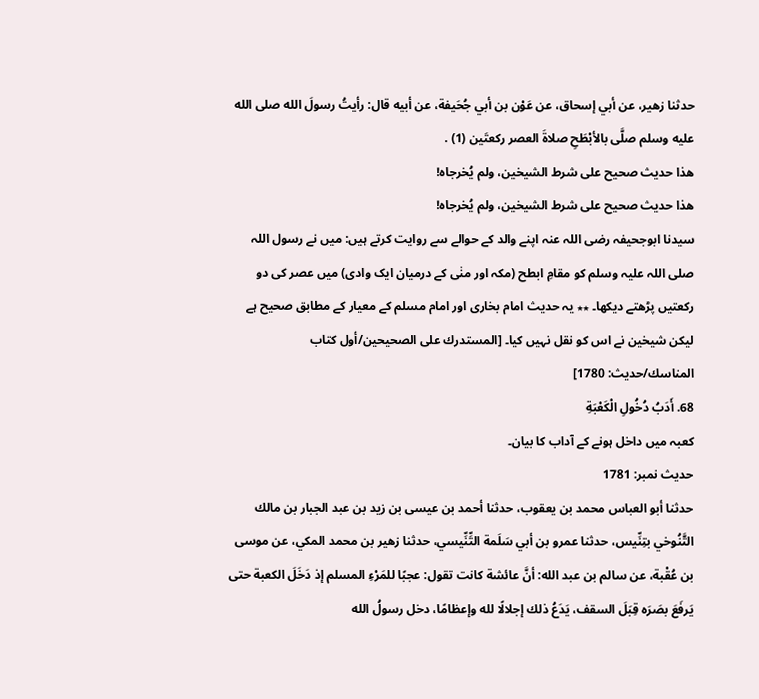حدثنا زهير، عن أبي إسحاق، عن عَوْن بن أبي جُحَيفة، عن أبيه قال: رأيتُ رسولَ الله صلى الله عليه وسلم صلَّى بالأبْطَحِ صلاةَ العصر ركعتَين (1) .
هذا حديث صحيح على شرط الشيخين، ولم يُخرجاه!
هذا حديث صحيح على شرط الشيخين، ولم يُخرجاه!
سیدنا ابوجحیفہ رضی اللہ عنہ اپنے والد کے حوالے سے روایت کرتے ہیں: میں نے رسول اللہ صلی اللہ علیہ وسلم کو مقامِ ابطح (مکہ اور منٰی کے درمیان ایک وادی) میں عصر کی دو رکعتیں پڑھتے دیکھا۔ ٭٭ یہ حدیث امام بخاری اور امام مسلم کے معیار کے مطابق صحیح ہے لیکن شیخین نے اس کو نقل نہیں کیا۔ [المستدرك على الصحيحين/أول كتاب المناسك/حدیث: 1780]
68. أَدَبُ دُخُولِ الْكَعْبَةِ
کعبہ میں داخل ہونے کے آداب کا بیان۔
حدیث نمبر: 1781
حدثنا أبو العباس محمد بن يعقوب، حدثنا أحمد بن عيسى بن زيد بن عبد الجبار بن مالك التَّنُوخي بتِنِّيس، حدثنا عمرو بن أبي سَلَمة التِّنِّيسي، حدثنا زهير بن محمد المكي، عن موسى بن عُقْبة، عن سالم بن عبد الله: أنَّ عائشة كانت تقول: عجبًا للمَرْءِ المسلم إذ دَخَلَ الكعبة حتى يَرفَعَ بصَرَه قِبَلَ السقف، يَدَعُ ذلك إجلالًا لله وإعظامًا، دخل رسولُ الله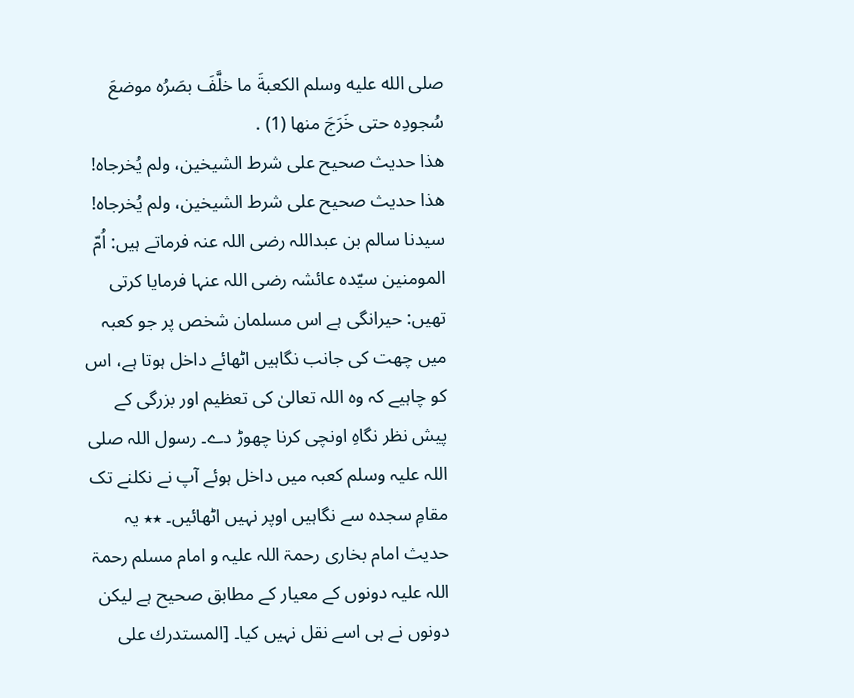صلى الله عليه وسلم الكعبةَ ما خلَّفَ بصَرُه موضعَ سُجودِه حتى خَرَجَ منها (1) .
هذا حديث صحيح على شرط الشيخين، ولم يُخرجاه!
هذا حديث صحيح على شرط الشيخين، ولم يُخرجاه!
سیدنا سالم بن عبداللہ رضی اللہ عنہ فرماتے ہیں: اُمّ المومنین سیّدہ عائشہ رضی اللہ عنہا فرمایا کرتی تھیں: حیرانگی ہے اس مسلمان شخص پر جو کعبہ میں چھت کی جانب نگاہیں اٹھائے داخل ہوتا ہے، اس کو چاہیے کہ وہ اللہ تعالیٰ کی تعظیم اور بزرگی کے پیش نظر نگاہِ اونچی کرنا چھوڑ دے۔ رسول اللہ صلی اللہ علیہ وسلم کعبہ میں داخل ہوئے آپ نے نکلنے تک مقامِ سجدہ سے نگاہیں اوپر نہیں اٹھائیں۔ ٭٭ یہ حدیث امام بخاری رحمۃ اللہ علیہ و امام مسلم رحمۃ اللہ علیہ دونوں کے معیار کے مطابق صحیح ہے لیکن دونوں نے ہی اسے نقل نہیں کیا۔ [المستدرك على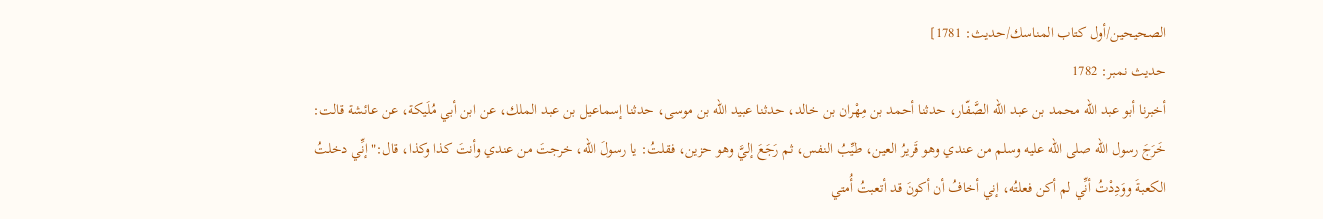الصحيحين/أول كتاب المناسك/حدیث: 1781]
حدیث نمبر: 1782
أخبرنا أبو عبد الله محمد بن عبد الله الصَّفّار، حدثنا أحمد بن مِهْران بن خالد، حدثنا عبيد الله بن موسى، حدثنا إسماعيل بن عبد الملك، عن ابن أبي مُلَيكة، عن عائشة قالت: خَرَجَ رسول الله صلى الله عليه وسلم من عندي وهو قَريرُ العين، طيِّبُ النفس، ثم رَجَعَ إليَّ وهو حزين، فقلتُ: يا رسولَ الله، خرجتَ من عندي وأنتَ كذا وكذا، قال:"إنِّي دخلتُ الكعبةَ ووَدِدْتُ أنِّي لم أكن فعلتُه، إني أخافُ أن أكونَ قد أتعبتُ أُمتي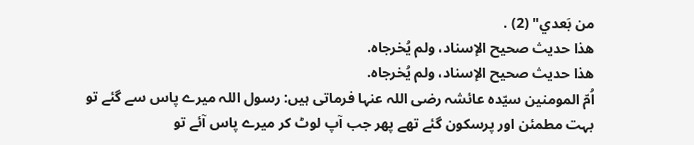من بَعدي" (2) .
هذا حديث صحيح الإسناد، ولم يُخرجاه.
هذا حديث صحيح الإسناد، ولم يُخرجاه.
اُمّ المومنین سیّدہ عائشہ رضی اللہ عنہا فرماتی ہیں: رسول اللہ میرے پاس سے گئے تو بہت مطمئن اور پرسکون گئے تھے پھر جب آپ لوٹ کر میرے پاس آئے تو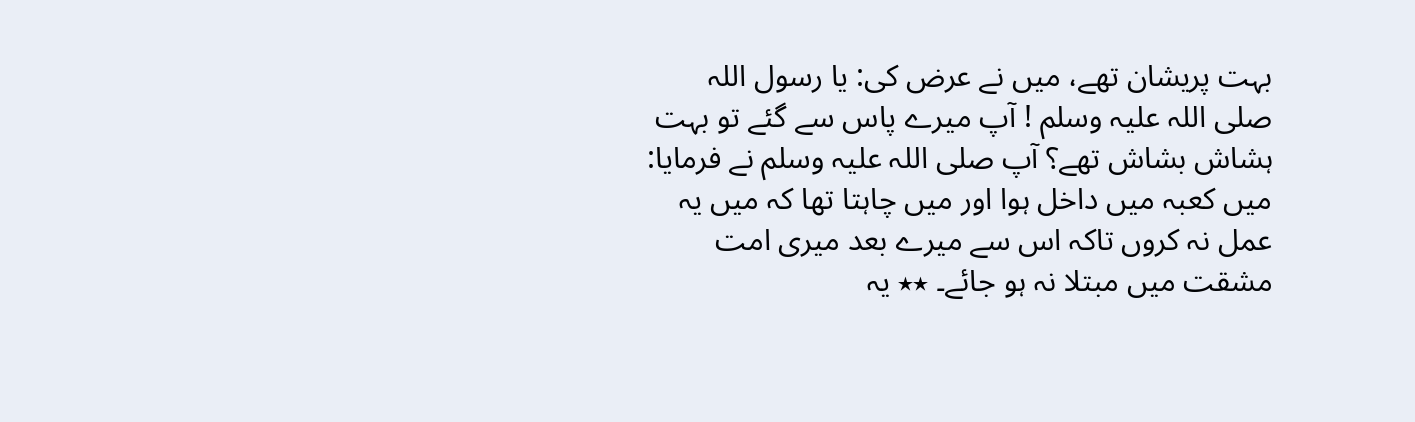بہت پریشان تھے، میں نے عرض کی: یا رسول اللہ صلی اللہ علیہ وسلم ! آپ میرے پاس سے گئے تو بہت ہشاش بشاش تھے؟ آپ صلی اللہ علیہ وسلم نے فرمایا: میں کعبہ میں داخل ہوا اور میں چاہتا تھا کہ میں یہ عمل نہ کروں تاکہ اس سے میرے بعد میری امت مشقت میں مبتلا نہ ہو جائے۔ ٭٭ یہ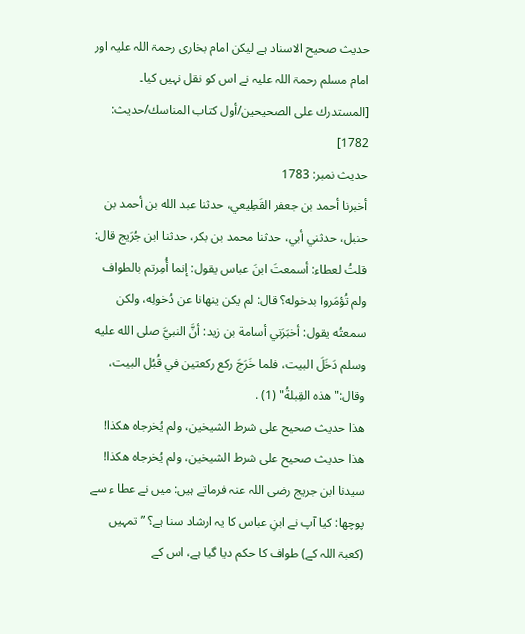حدیث صحیح الاسناد ہے لیکن امام بخاری رحمۃ اللہ علیہ اور امام مسلم رحمۃ اللہ علیہ نے اس کو نقل نہیں کیا۔ [المستدرك على الصحيحين/أول كتاب المناسك/حدیث: 1782]
حدیث نمبر: 1783
أخبرنا أحمد بن جعفر القَطِيعي، حدثنا عبد الله بن أحمد بن حنبل، حدثني أبي، حدثنا محمد بن بكر، حدثنا ابن جُرَيج قال: قلتُ لعطاء: أسمعتَ ابنَ عباس يقول: إنما أُمِرتم بالطواف ولم تُؤمَروا بدخوله؟ قال: لم يكن ينهانا عن دُخولِه، ولكن سمعتُه يقول: أخبَرَني أسامة بن زيد: أنَّ النبيَّ صلى الله عليه وسلم دَخَلَ البيت، فلما خَرَجَ ركع ركعتين في قُبُل البيت، وقال:"هذه القِبلةُ" (1) .
هذا حديث صحيح على شرط الشيخين، ولم يُخرجاه هكذا!
هذا حديث صحيح على شرط الشيخين، ولم يُخرجاه هكذا!
سیدنا ابن جریج رضی اللہ عنہ فرماتے ہیں: میں نے عطا ء سے پوچھا: کیا آپ نے ابنِ عباس کا یہ ارشاد سنا ہے؟ ” تمہیں (کعبۃ اللہ کے) طواف کا حکم دیا گیا ہے، اس کے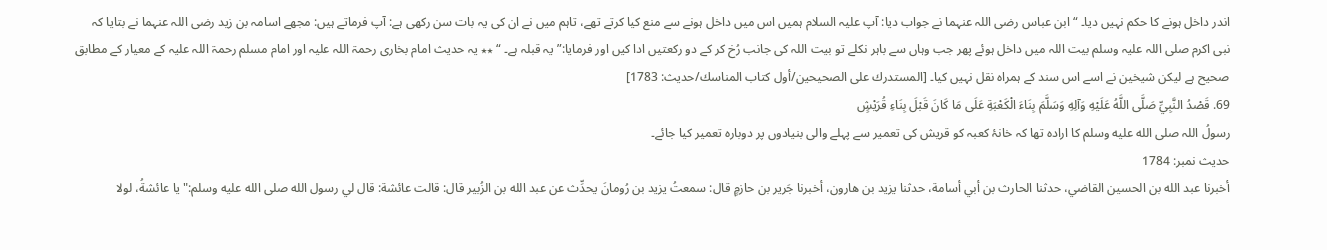اندر داخل ہونے کا حکم نہیں دیا۔ “ ابن عباس رضی اللہ عنہما نے جواب دیا: آپ علیہ السلام ہمیں اس میں داخل ہونے سے منع کیا کرتے تھے، تاہم میں نے ان کی یہ بات سن رکھی ہے: آپ فرماتے ہیں: مجھے اسامہ بن زید رضی اللہ عنہما نے بتایا کہ نبی اکرم صلی اللہ علیہ وسلم بیت اللہ میں داخل ہوئے پھر جب وہاں سے باہر نکلے تو بیت اللہ کی جانب رُخ کر کے دو رکعتیں ادا کیں اور فرمایا:” یہ قبلہ ہے۔ “ ٭٭ یہ حدیث امام بخاری رحمۃ اللہ علیہ اور امام مسلم رحمۃ اللہ علیہ کے معیار کے مطابق صحیح ہے لیکن شیخین نے اسے اس سند کے ہمراہ نقل نہیں کیا۔ [المستدرك على الصحيحين/أول كتاب المناسك/حدیث: 1783]
69. قَصْدُ النَّبِيِّ صَلَّى اللَّهُ عَلَيْهِ وَآلِهِ وَسَلَّمَ بِنَاءَ الْكَعْبَةِ عَلَى مَا كَانَ قَبْلَ بِنَاءِ قُرَيْشٍ
رسولُ اللہ صلى الله عليه وسلم کا ارادہ تھا کہ خانۂ کعبہ کو قریش کی تعمیر سے پہلے والی بنیادوں پر دوبارہ تعمیر کیا جائے۔
حدیث نمبر: 1784
أخبرنا عبد الله بن الحسين القاضي، حدثنا الحارث بن أبي أسامة، حدثنا يزيد بن هارون، أخبرنا جَرير بن حازمٍ قال: سمعتُ يزيد بن رُومانَ يحدِّث عن عبد الله بن الزُبير قال: قالت عائشة: قال لي رسول الله صلى الله عليه وسلم:"يا عائشةُ، لولا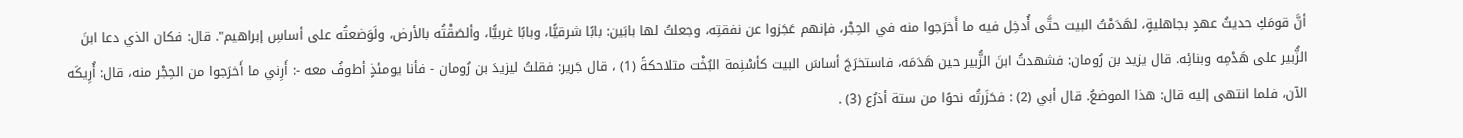أنَّ قومَكِ حديثُ عهدٍ بجاهليةٍ، لهَدَمْتُ البيت حتَّى أُدخِل فيه ما أَخرَجوا منه في الحِجْر، فإنهم عَجَزوا عن نفقتِه، وجعلتُ لها بابَين: بابًا شرقيًّا، وبابًا غربيًّا، وألصَقْتُه بالأرض، ولَوَضعتُه على أساسِ إبراهيم". قال: فكان الذي دعا ابنَ الزُّبير على هَدْمِه وبنائِه. قال يزيد بن رُومان: فشهدتُ ابنَ الزُّبير حين هَدَمَه، فاستخرَجَ أساسَ البيت كأسْنِمة البُخْت متلاحكةً (1) ، قال جَرير: فقلتُ ليزيدَ بن رُومان - فأنا يومئذٍ أطوفُ معه -: أَرِني ما أَخرَجوا من الحِجْر منه، قال: أُرِيكَه الآن، فلما انتهى إليه قال: هذا الموضعُ. قال أبي (2) : فحَزَرتُه نحوًا من ستة أذرُع (3) .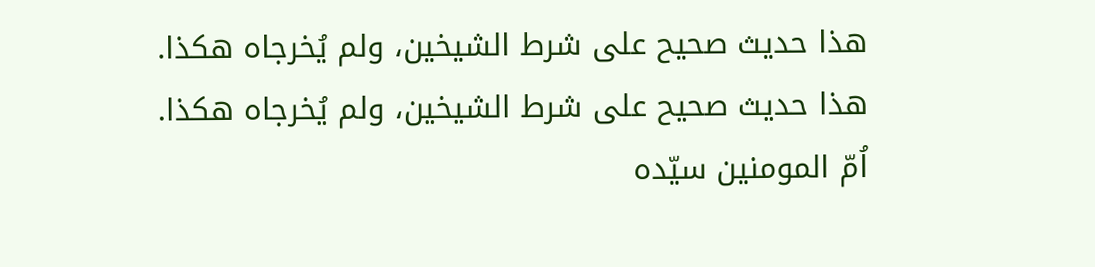هذا حديث صحيح على شرط الشيخين، ولم يُخرجاه هكذا.
هذا حديث صحيح على شرط الشيخين، ولم يُخرجاه هكذا.
اُمّ المومنین سیّدہ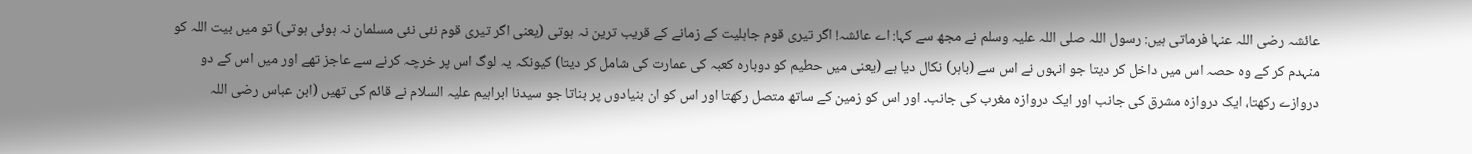عائشہ رضی اللہ عنہا فرماتی ہیں: رسول اللہ صلی اللہ علیہ وسلم نے مجھ سے کہا: اے عائشہ! اگر تیری قوم جاہلیت کے زمانے کے قریب ترین نہ ہوتی (یعنی اگر تیری قوم نئی نئی مسلمان نہ ہوئی ہوتی) تو میں بیت اللہ کو منہدم کر کے وہ حصہ اس میں داخل کر دیتا جو انہوں نے اس سے (باہر) نکال دیا ہے (یعنی میں حطیم کو دوبارہ کعبہ کی عمارت کی شامل کر دیتا) کیونکہ یہ لوگ اس پر خرچہ کرنے سے عاجز تھے اور میں اس کے دو دروازے رکھتا، ایک دروازہ مشرق کی جانب اور ایک دروازہ مغرب کی جانب۔ اور اس کو زمین کے ساتھ متصل رکھتا اور اس کو ان بنیادوں پر بناتا جو سیدنا ابراہیم علیہ السلام نے قائم کی تھیں (ابن عباس رضی اللہ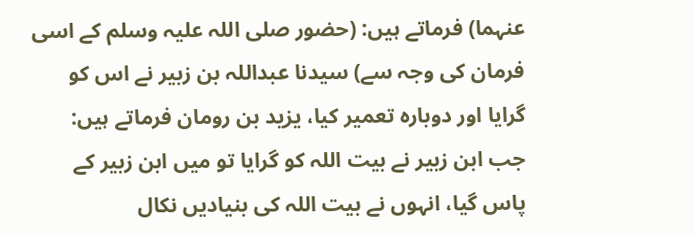عنہما) فرماتے ہیں: (حضور صلی اللہ علیہ وسلم کے اسی فرمان کی وجہ سے) سیدنا عبداللہ بن زبیر نے اس کو گرایا اور دوبارہ تعمیر کیا، یزید بن رومان فرماتے ہیں: جب ابن زبیر نے بیت اللہ کو گرایا تو میں ابن زبیر کے پاس گیا، انہوں نے بیت اللہ کی بنیادیں نکال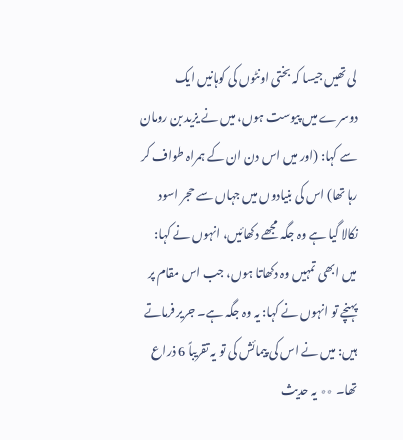لی تھیں جیسا کہ بختی اونٹوں کی کوہانیں ایک دوسرے میں پیوست ہوں، میں نے یزید بن رومان سے کہا: (اور میں اس دن ان کے ہمراہ طواف کر رہا تھا) اس کی بنیادوں میں جہاں سے حجر اسود نکالا گیا ہے وہ جگہ مجھے دکھائیں، انہوں نے کہا: میں ابھی تمہیں وہ دکھاتا ہوں، جب اس مقام پر پہنچے تو انہوں نے کہا: یہ وہ جگہ ہے۔ جریر فرماتے ہیں: میں نے اس کی پیمائش کی تو یہ تقریباً 6 ذراع تھا۔ ٭٭ یہ حدیث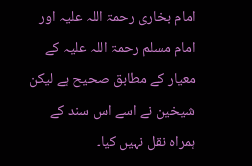امام بخاری رحمۃ اللہ علیہ اور امام مسلم رحمۃ اللہ علیہ کے معیار کے مطابق صحیح ہے لیکن شیخین نے اسے اس سند کے ہمراہ نقل نہیں کیا۔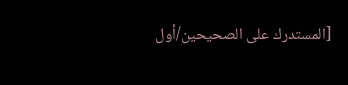[المستدرك على الصحيحين/أول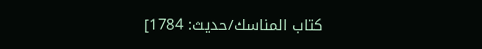كتاب المناسك/حدیث: 1784]